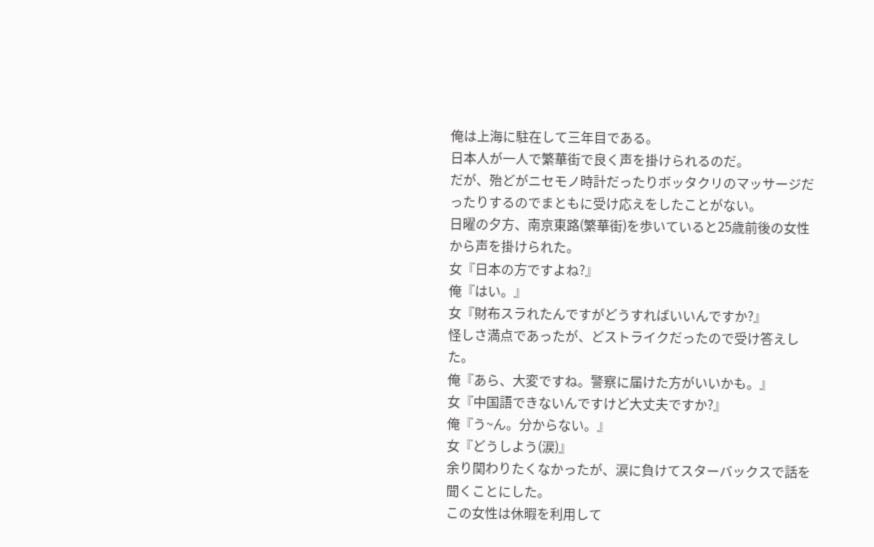俺は上海に駐在して三年目である。
日本人が一人で繁華街で良く声を掛けられるのだ。
だが、殆どがニセモノ時計だったりボッタクリのマッサージだったりするのでまともに受け応えをしたことがない。
日曜の夕方、南京東路(繁華街)を歩いていると25歳前後の女性から声を掛けられた。
女『日本の方ですよね?』
俺『はい。』
女『財布スラれたんですがどうすればいいんですか?』
怪しさ満点であったが、どストライクだったので受け答えした。
俺『あら、大変ですね。警察に届けた方がいいかも。』
女『中国語できないんですけど大丈夫ですか?』
俺『う~ん。分からない。』
女『どうしよう(涙)』
余り関わりたくなかったが、涙に負けてスターバックスで話を聞くことにした。
この女性は休暇を利用して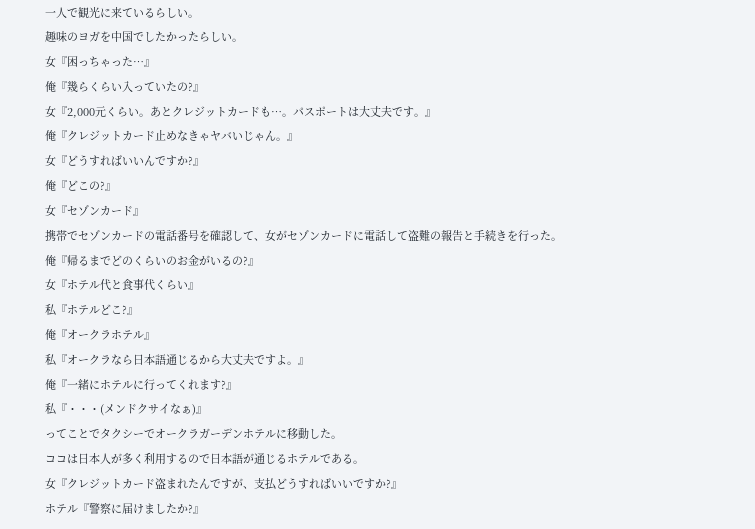一人で観光に来ているらしい。
趣味のヨガを中国でしたかったらしい。
女『困っちゃった…』
俺『幾らくらい入っていたの?』
女『2,000元くらい。あとクレジットカードも…。パスポートは大丈夫です。』
俺『クレジットカード止めなきゃヤバいじゃん。』
女『どうすればいいんですか?』
俺『どこの?』
女『セゾンカード』
携帯でセゾンカードの電話番号を確認して、女がセゾンカードに電話して盗難の報告と手続きを行った。
俺『帰るまでどのくらいのお金がいるの?』
女『ホテル代と食事代くらい』
私『ホテルどこ?』
俺『オークラホテル』
私『オークラなら日本語通じるから大丈夫ですよ。』
俺『一緒にホテルに行ってくれます?』
私『・・・(メンドクサイなぁ)』
ってことでタクシーでオークラガーデンホテルに移動した。
ココは日本人が多く利用するので日本語が通じるホテルである。
女『クレジットカード盗まれたんですが、支払どうすればいいですか?』
ホテル『警察に届けましたか?』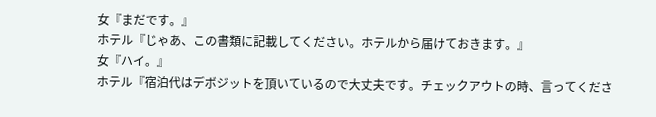女『まだです。』
ホテル『じゃあ、この書類に記載してください。ホテルから届けておきます。』
女『ハイ。』
ホテル『宿泊代はデボジットを頂いているので大丈夫です。チェックアウトの時、言ってくださ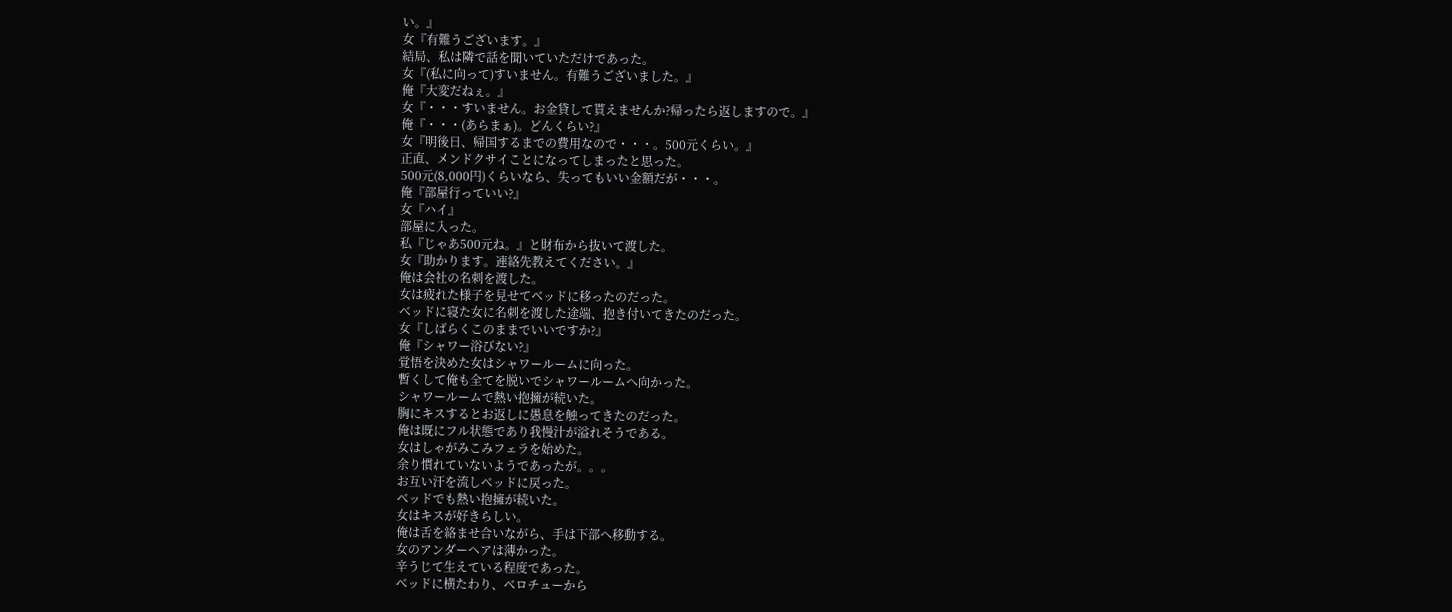い。』
女『有難うございます。』
結局、私は隣で話を聞いていただけであった。
女『(私に向って)すいません。有難うございました。』
俺『大変だねぇ。』
女『・・・すいません。お金貸して貰えませんか?帰ったら返しますので。』
俺『・・・(あらまぁ)。どんくらい?』
女『明後日、帰国するまでの費用なので・・・。500元くらい。』
正直、メンドクサイことになってしまったと思った。
500元(8,000円)くらいなら、失ってもいい金額だが・・・。
俺『部屋行っていい?』
女『ハイ』
部屋に入った。
私『じゃあ500元ね。』と財布から抜いて渡した。
女『助かります。連絡先教えてください。』
俺は会社の名刺を渡した。
女は疲れた様子を見せてベッドに移ったのだった。
ベッドに寝た女に名刺を渡した途端、抱き付いてきたのだった。
女『しばらくこのままでいいですか?』
俺『シャワー浴びない?』
覚悟を決めた女はシャワールームに向った。
暫くして俺も全てを脱いでシャワールームへ向かった。
シャワールームで熱い抱擁が続いた。
胸にキスするとお返しに愚息を触ってきたのだった。
俺は既にフル状態であり我慢汁が溢れそうである。
女はしゃがみこみフェラを始めた。
余り慣れていないようであったが。。。
お互い汗を流しベッドに戻った。
ベッドでも熱い抱擁が続いた。
女はキスが好きらしい。
俺は舌を絡ませ合いながら、手は下部へ移動する。
女のアンダーヘアは薄かった。
辛うじて生えている程度であった。
ベッドに横たわり、ベロチューから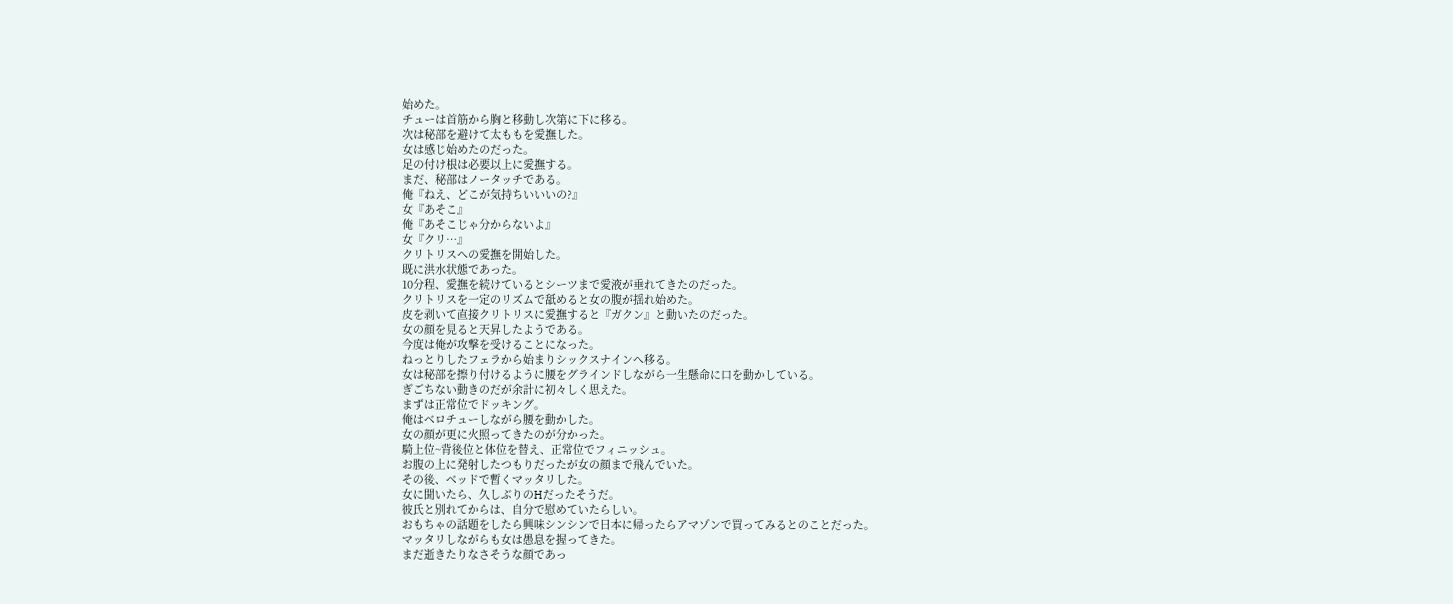始めた。
チューは首筋から胸と移動し次第に下に移る。
次は秘部を避けて太ももを愛撫した。
女は感じ始めたのだった。
足の付け根は必要以上に愛撫する。
まだ、秘部はノータッチである。
俺『ねえ、どこが気持ちいいいの?』
女『あそこ』
俺『あそこじゃ分からないよ』
女『クリ…』
クリトリスへの愛撫を開始した。
既に洪水状態であった。
10分程、愛撫を続けているとシーツまで愛液が垂れてきたのだった。
クリトリスを一定のリズムで舐めると女の腹が揺れ始めた。
皮を剥いて直接クリトリスに愛撫すると『ガクン』と動いたのだった。
女の顔を見ると天昇したようである。
今度は俺が攻撃を受けることになった。
ねっとりしたフェラから始まりシックスナインへ移る。
女は秘部を擦り付けるように腰をグラインドしながら一生懸命に口を動かしている。
ぎごちない動きのだが余計に初々しく思えた。
まずは正常位でドッキング。
俺はベロチューしながら腰を動かした。
女の顔が更に火照ってきたのが分かった。
騎上位~背後位と体位を替え、正常位でフィニッシュ。
お腹の上に発射したつもりだったが女の顔まで飛んでいた。
その後、ベッドで暫くマッタリした。
女に聞いたら、久しぶりのHだったそうだ。
彼氏と別れてからは、自分で慰めていたらしい。
おもちゃの話題をしたら興味シンシンで日本に帰ったらアマゾンで買ってみるとのことだった。
マッタリしながらも女は愚息を握ってきた。
まだ逝きたりなさそうな顔であっ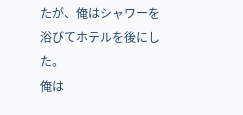たが、俺はシャワーを浴びてホテルを後にした。
俺は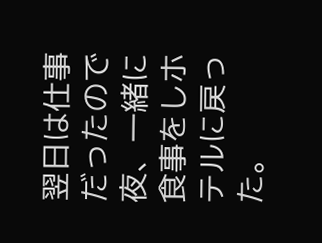翌日は仕事だったので夜、一緒に食事をしホテルに戻った。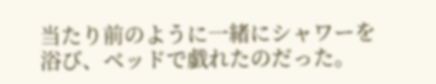当たり前のように一緒にシャワーを浴び、ベッドで戯れたのだった。